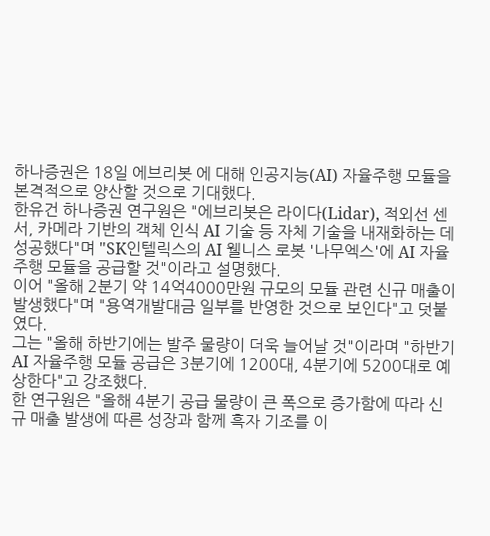하나증권은 18일 에브리봇 에 대해 인공지능(AI) 자율주행 모듈을 본격적으로 양산할 것으로 기대했다.
한유건 하나증권 연구원은 "에브리봇은 라이다(Lidar), 적외선 센서, 카메라 기반의 객체 인식 AI 기술 등 자체 기술을 내재화하는 데 성공했다"며 "SK인텔릭스의 AI 웰니스 로봇 '나무엑스'에 AI 자율주행 모듈을 공급할 것"이라고 설명했다.
이어 "올해 2분기 약 14억4000만원 규모의 모듈 관련 신규 매출이 발생했다"며 "용역개발대금 일부를 반영한 것으로 보인다"고 덧붙였다.
그는 "올해 하반기에는 발주 물량이 더욱 늘어날 것"이라며 "하반기 AI 자율주행 모듈 공급은 3분기에 1200대, 4분기에 5200대로 예상한다"고 강조했다.
한 연구원은 "올해 4분기 공급 물량이 큰 폭으로 증가함에 따라 신규 매출 발생에 따른 성장과 함께 흑자 기조를 이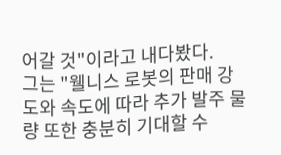어갈 것"이라고 내다봤다.
그는 "웰니스 로봇의 판매 강도와 속도에 따라 추가 발주 물량 또한 충분히 기대할 수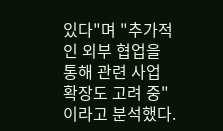있다"며 "추가적인 외부 협업을 통해 관련 사업 확장도 고려 중"이라고 분석했다.